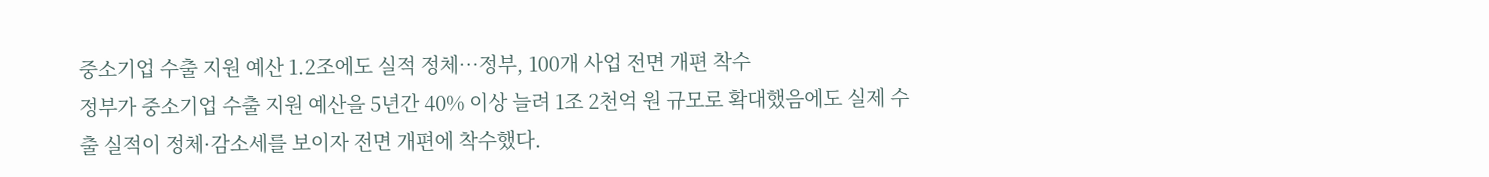중소기업 수출 지원 예산 1.2조에도 실적 정체…정부, 100개 사업 전면 개편 착수
정부가 중소기업 수출 지원 예산을 5년간 40% 이상 늘려 1조 2천억 원 규모로 확대했음에도 실제 수출 실적이 정체·감소세를 보이자 전면 개편에 착수했다.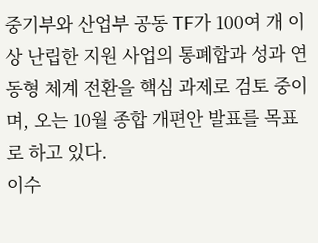중기부와 산업부 공동 TF가 100여 개 이상 난립한 지원 사업의 통폐합과 성과 연동형 체계 전환을 핵심 과제로 검토 중이며, 오는 10월 종합 개편안 발표를 목표로 하고 있다.
이수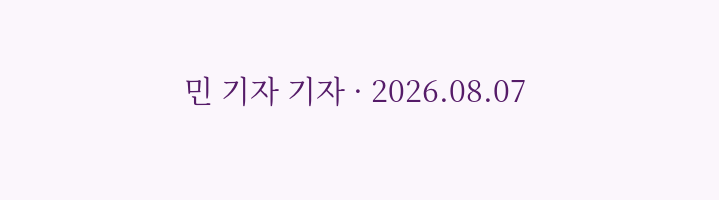민 기자 기자 · 2026.08.07